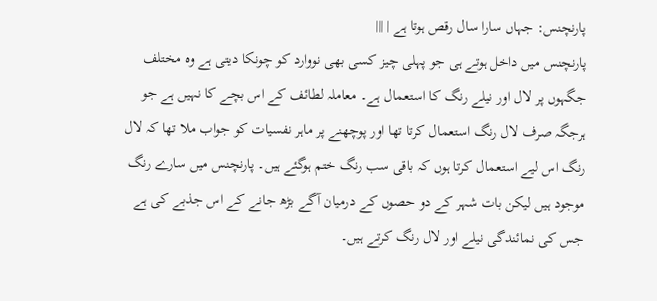پارنچنس: جہاں سارا سال رقص ہوتا ہے | |||
پارنچنس میں داخل ہوتے ہی جو پہلی چیز کسی بھی نووارد کو چونکا دیتی ہے وہ مختلف جگہوں پر لال اور نیلے رنگ کا استعمال ہے۔ معاملہ لطائف کے اس بچے کا نہیں ہے جو ہرجگہ صرف لال رنگ استعمال کرتا تھا اور پوچھنے پر ماہر نفسیات کو جواب ملا تھا کہ لال رنگ اس لیے استعمال کرتا ہوں کہ باقی سب رنگ ختم ہوگئے ہیں۔ پارنچنس میں سارے رنگ موجود ہیں لیکن بات شہر کے دو حصوں کے درمیان آگے بڑھ جانے کے اس جذبے کی ہے جس کی نمائندگی نیلے اور لال رنگ کرتے ہیں۔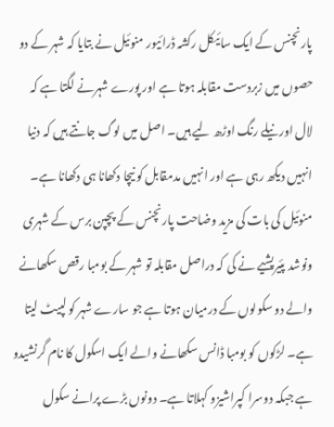پارنچنس کے ایک سائیکل رکشہ ڈرائیور منوئیل نے بتایا کہ شہر کے دو حصوں میں زبردست مقابلہ ہوتا ہے اور پورے شہرنے لگتا ہے کہ لال اور نیلے رنگ اوڑھ لیے ہیں۔ اصل میں لوگ جانتے ہیں کہ دنیا انہیں دیکھ رہی ہے اور انہیں مدمقابل کو نیچا دکھانا ہی دکھانا ہے۔ منوئیل کی بات کی مزید وضاحت پارنچنس کے پچپن برس کے شہری ونوشد پئیرپشیے نے کی کہ دراصل مقابلہ تو شہر کے بومبا رقص سکھانے والے دو سکولوں کے درمیان ہوتا ہے جو سارے شہر کو لپیٹ لیتا ہے۔ لڑکوں کو بومبا ڈانس سکھانے والے ایک اسکول کا نام گرنشیدو ہے جبکہ دوسرا کپراشیزو کہلاتا ہے۔ دونوں بڑے پرانے سکول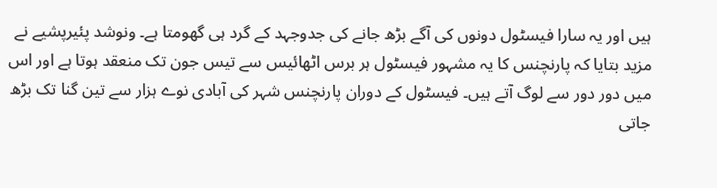ہیں اور یہ سارا فیسٹول دونوں کی آگے بڑھ جانے کی جدوجہد کے گرد ہی گھومتا ہے۔ ونوشد پئیرپشیے نے مزید بتایا کہ پارنچنس کا یہ مشہور فیسٹول ہر برس اٹھائیس سے تیس جون تک منعقد ہوتا ہے اور اس میں دور دور سے لوگ آتے ہیں۔ فیسٹول کے دوران پارنچنس شہر کی آبادی نوے ہزار سے تین گنا تک بڑھ جاتی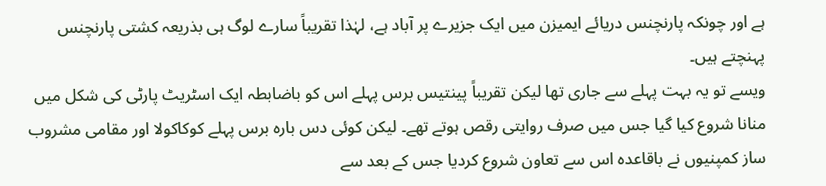ہے اور چونکہ پارنچنس دریائے ایمیزن میں ایک جزیرے پر آباد ہے، لہٰذا تقریباً سارے لوگ ہی بذریعہ کشتی پارنچنس پہنچتے ہیں۔
ویسے تو یہ بہت پہلے سے جاری تھا لیکن تقریباً پینتیس برس پہلے اس کو باضابطہ ایک اسٹریٹ پارٹی کی شکل میں منانا شروع کیا گیا جس میں صرف روایتی رقص ہوتے تھے۔ لیکن کوئی دس بارہ برس پہلے کوکاکولا اور مقامی مشروب ساز کمپنیوں نے باقاعدہ اس سے تعاون شروع کردیا جس کے بعد سے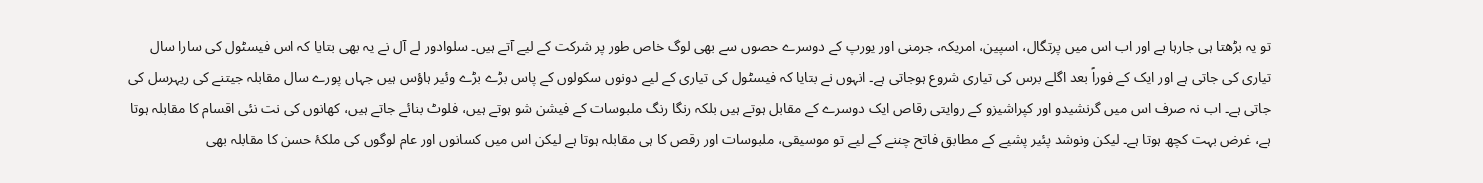تو یہ بڑھتا ہی جارہا ہے اور اب اس میں پرتگال، اسپین، امریکہ، جرمنی اور یورپ کے دوسرے حصوں سے بھی لوگ خاص طور پر شرکت کے لیے آتے ہیں۔ سلوادور لے آل نے یہ بھی بتایا کہ اس فیسٹول کی سارا سال تیاری کی جاتی ہے اور ایک کے فوراً بعد اگلے برس کی تیاری شروع ہوجاتی ہے۔ انہوں نے بتایا کہ فیسٹول کی تیاری کے لیے دونوں سکولوں کے پاس بڑے بڑے وئیر ہاؤس ہیں جہاں پورے سال مقابلہ جیتنے کی ریہرسل کی جاتی ہے۔ اب نہ صرف اس میں گرنشیدو اور کپراشیزو کے روایتی رقاص ایک دوسرے کے مقابل ہوتے ہیں بلکہ رنگا رنگ ملبوسات کے فیشن شو ہوتے ہیں، فلوٹ بنائے جاتے ہیں، کھانوں کی نت نئی اقسام کا مقابلہ ہوتا ہے، غرض بہت کچھ ہوتا ہے۔ لیکن ونوشد پئیر پشیے کے مطابق فاتح چننے کے لیے تو موسیقی، ملبوسات اور رقص کا ہی مقابلہ ہوتا ہے لیکن اس میں کسانوں اور عام لوگوں کی ملکۂ حسن کا مقابلہ بھی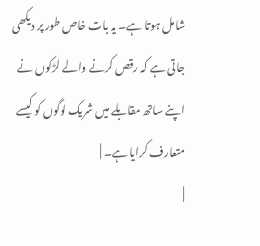شامل ہوتا ہے۔ یہ بات خاص طور پر دیکھی جاتی ہے کہ رقص کرنے والے لڑکوں نے اپنے ساتھ مقابلے میں شریک لوگوں کو کیسے متعارف کرایا ہے۔ |
|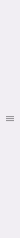|||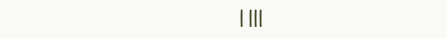| |||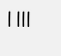| |||